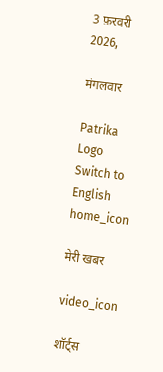3 फ़रवरी 2026,

मंगलवार

Patrika Logo
Switch to English
home_icon

मेरी खबर

video_icon

शॉर्ट्स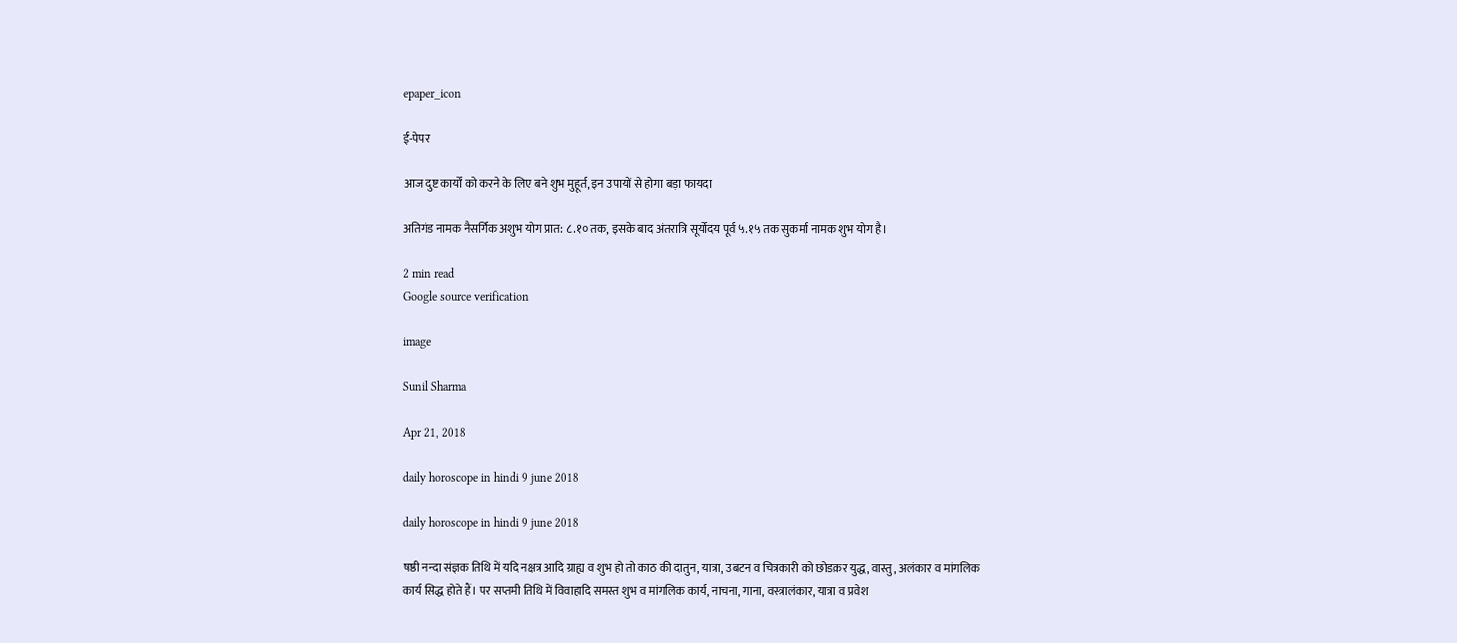epaper_icon

ई-पेपर

आज दुष्ट कार्यों को करने के लिए बने शुभ मुहूर्त, इन उपायों से होगा बड़ा फायदा

अतिगंड नामक नैसर्गिक अशुभ योग प्रात: ८.१० तक, इसके बाद अंतरात्रि सूर्योदय पूर्व ५.१५ तक सुकर्मा नामक शुभ योग है।

2 min read
Google source verification

image

Sunil Sharma

Apr 21, 2018

daily horoscope in hindi 9 june 2018

daily horoscope in hindi 9 june 2018

षष्ठी नन्दा संज्ञक तिथि में यदि नक्षत्र आदि ग्राह्य व शुभ हो तो काठ की दातुन, यात्रा, उबटन व चित्रकारी को छोडक़र युद्ध, वास्तु, अलंकार व मांगलिक कार्य सिद्ध होते हैं। पर सप्तमी तिथि में विवाहादि समस्त शुभ व मांगलिक कार्य, नाचना, गाना, वस्त्रालंकार, यात्रा व प्रवेश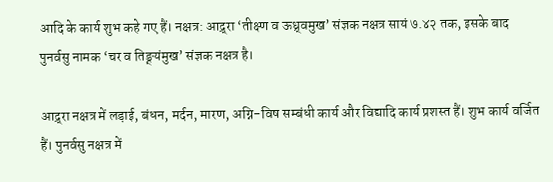आदि के कार्य शुभ कहे गए हैं। नक्षत्र: आद्र्रा ‘तीक्ष्ण व ऊध्र्वमुख’ संज्ञक नक्षत्र सायं ७.४२ तक, इसके बाद पुनर्वसु नामक ‘चर व तिङ्र्यंमुख’ संज्ञक नक्षत्र है।

आद्र्रा नक्षत्र में लड़ाई, बंधन, मर्दन, मारण, अग्नि-विष सम्बंधी कार्य और विद्यादि कार्य प्रशस्त हैं। शुभ कार्य वर्जित हैं। पुनर्वसु नक्षत्र में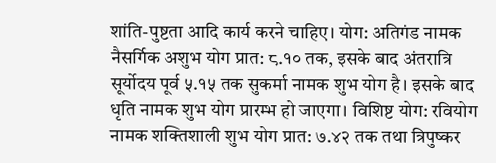शांति-पुष्टता आदि कार्य करने चाहिए। योग: अतिगंड नामक नैसर्गिक अशुभ योग प्रात: ८.१० तक, इसके बाद अंतरात्रि सूर्योदय पूर्व ५.१५ तक सुकर्मा नामक शुभ योग है। इसके बाद धृति नामक शुभ योग प्रारम्भ हो जाएगा। विशिष्ट योग: रवियोग नामक शक्तिशाली शुभ योग प्रात: ७.४२ तक तथा त्रिपुष्कर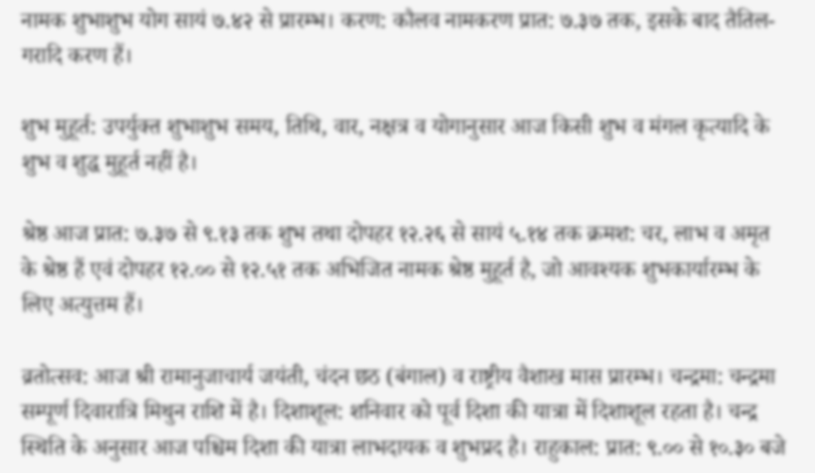नामक शुभाशुभ योग सायं ७.४२ से प्रारम्भ। करण: कौलव नामकरण प्रात: ७.३७ तक, इसके बाद तैतिल-गरादि करण हैं।

शुभ मुहूर्त: उपर्युक्त शुभाशुभ समय, तिथि, वार, नक्षत्र व योगानुसार आज किसी शुभ व मंगल कृत्यादि के शुभ व शुद्ध मुहूर्त नहीं है।

श्रेष्ठ आज प्रात: ७.३७ से ९.१३ तक शुभ तथा दोपहर १२.२६ से सायं ५.१४ तक क्रमश: चर, लाभ व अमृत के श्रेष्ठ हैं एवं दोपहर १२.०० से १२.५१ तक अभिजित नामक श्रेष्ठ मुहूर्त है, जो आवश्यक शुभकार्यारम्भ के लिए अत्युत्तम हैं।

व्रतोत्सव: आज श्री रामानुजाचार्य जयंती, चंदन छठ (बंगाल) व राष्ट्रीय वैशाख मास प्रारम्भ। चन्द्रमा: चन्द्रमा सम्पूर्ण दिवारात्रि मिथुन राशि में है। दिशाशूल: शनिवार को पूर्व दिशा की यात्रा में दिशाशूल रहता है। चन्द्र स्थिति के अनुसार आज पश्चिम दिशा की यात्रा लाभदायक व शुभप्रद है। राहुकाल: प्रात: ९.०० से १०.३० बजे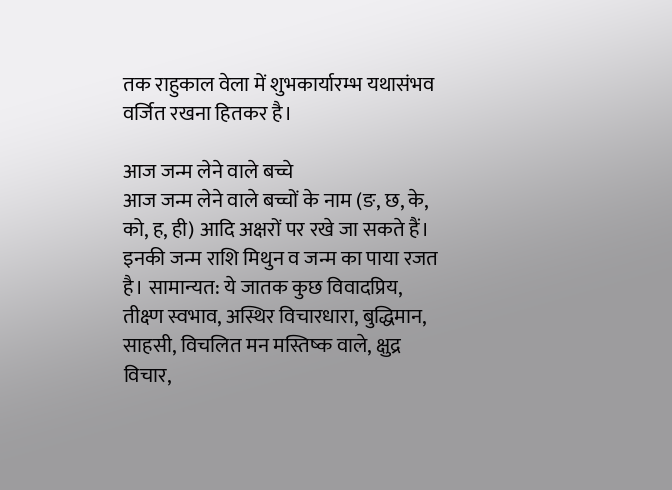तक राहुकाल वेला में शुभकार्यारम्भ यथासंभव वर्जित रखना हितकर है।

आज जन्म लेने वाले बच्चे
आज जन्म लेने वाले बच्चों के नाम (ङ, छ, के, को, ह, ही) आदि अक्षरों पर रखे जा सकते हैं। इनकी जन्म राशि मिथुन व जन्म का पाया रजत है। सामान्यत: ये जातक कुछ विवादप्रिय, तीक्ष्ण स्वभाव, अस्थिर विचारधारा, बुद्धिमान, साहसी, विचलित मन मस्तिष्क वाले, क्षुद्र विचार,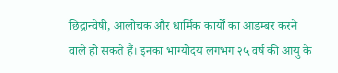छिद्रान्वेषी, आलोचक और धार्मिक कार्यों का आडम्बर करने वाले हो सकते हैं। इनका भाग्योदय लगभग २५ वर्ष की आयु के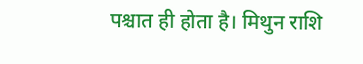पश्चात ही होता है। मिथुन राशि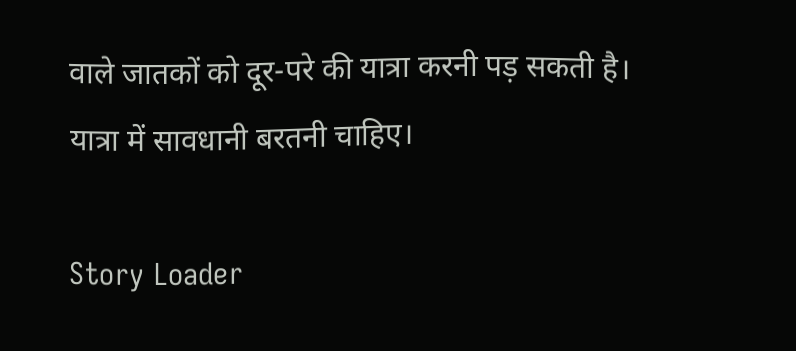वाले जातकों को दूर-परे की यात्रा करनी पड़ सकती है। यात्रा में सावधानी बरतनी चाहिए।

Story Loader